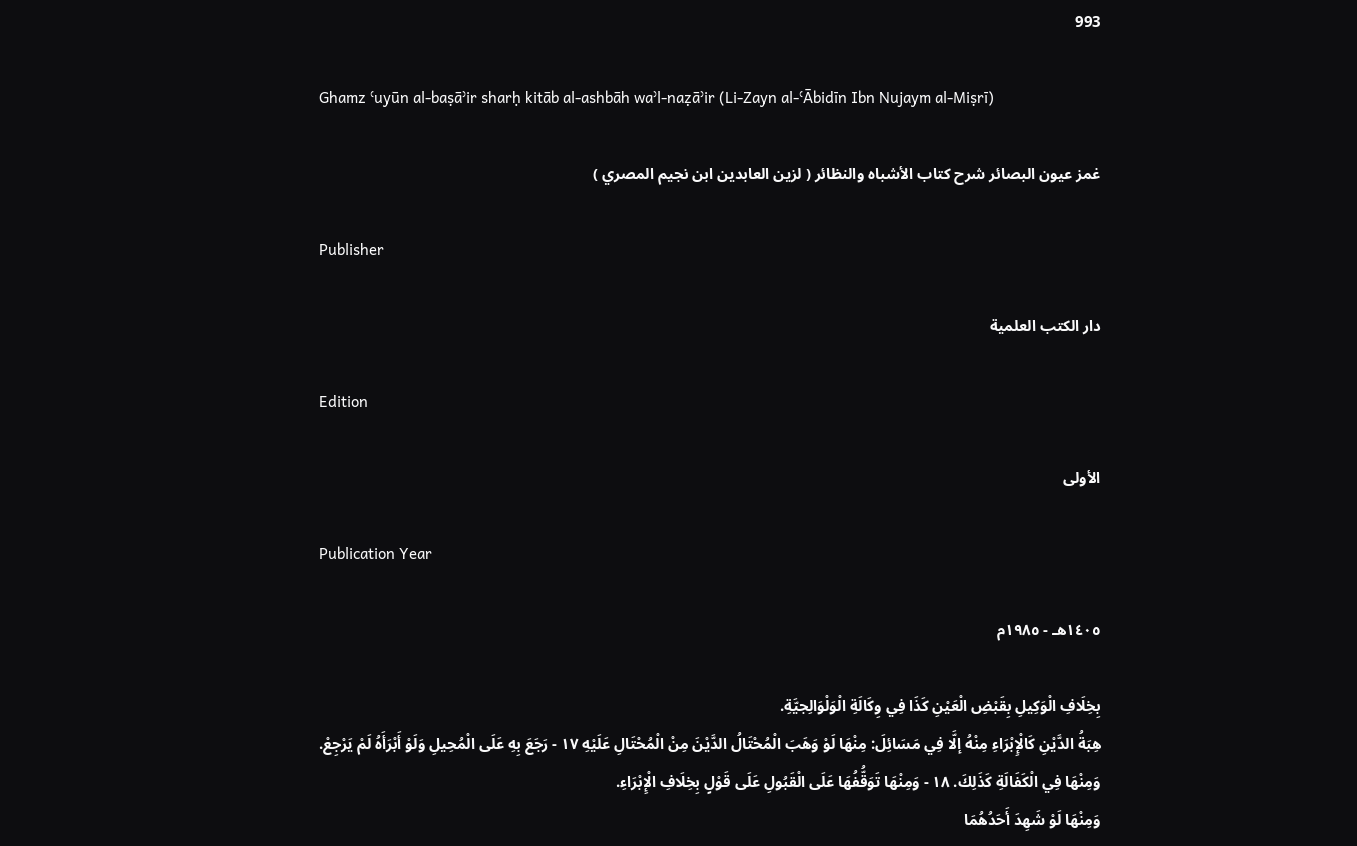993

Ghamz ʿuyūn al-baṣāʾir sharḥ kitāb al-ashbāh waʾl-naẓāʾir (Li-Zayn al-ʿĀbidīn Ibn Nujaym al-Miṣrī)

غمز عيون البصائر شرح كتاب الأشباه والنظائر ( لزين العابدين ابن نجيم المصري )

Publisher

دار الكتب العلمية

Edition

الأولى

Publication Year

١٤٠٥هـ - ١٩٨٥م

بِخِلَافِ الْوَكِيلِ بِقَبْضِ الْعَيْنِ كَذَا فِي وِكَالَةِ الْوَلْوَالِجيَّةِ.
هِبَةُ الدَّيْنِ كَالْإِبْرَاءِ مِنْهُ إلَّا فِي مَسَائِلَ: مِنْهَا لَوْ وَهَبَ الْمُحْتَالُ الدَّيْنَ مِنْ الْمُحْتَالِ عَلَيْهِ ١٧ - رَجَعَ بِهِ عَلَى الْمُحِيلِ وَلَوْ أَبْرَأَهُ لَمْ يَرْجِعْ.
وَمِنْهَا فِي الْكَفَالَةِ كَذَلِكَ. ١٨ - وَمِنْهَا تَوَقُّفُهَا عَلَى الْقَبُولِ عَلَى قَوْلٍ بِخِلَافِ الْإِبْرَاءِ.
وَمِنْهَا لَوْ شَهِدَ أَحَدُهُمَا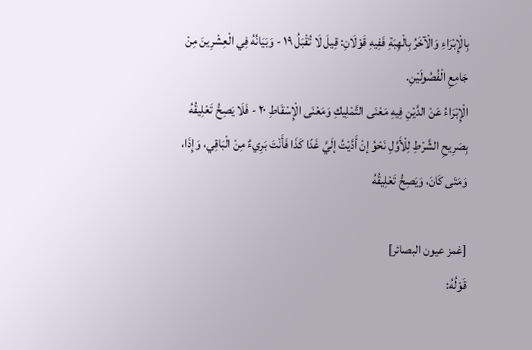بِالْإِبْرَاءِ وَالْآخَرُ بِالْهِبَةِ فَفِيهِ قَوْلَانِ: قِيلَ لَا تُقْبَلُ ١٩ - وَبَيَانُهُ فِي الْعِشْرِينَ مِنْ جَامِعِ الْفُصُولَيْنِ.
الْإِبْرَاءُ عَنْ الدَّيْنِ فِيهِ مَعْنَى التَّمْلِيكِ وَمَعْنَى الْإِسْقَاطِ ٢٠ - فَلَا يَصِحُّ تَعْلِيقُهُ بِصَرِيحِ الشَّرْطِ لِلْأَوَّلِ نَحْوُ إنْ أَدَّيْتُ إلَيَّ غَدًا كَذَا فَأَنْتَ بَرِيءٌ مِنْ الْبَاقِي، وَإِذَا، وَمَتَى كَانَ، وَيَصِحُّ تَعْلِيقُهُ

[غمز عيون البصائر]
قَوْلُهُ: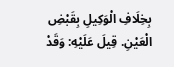بِخِلَافِ الْوَكِيلِ بِقَبْضِ الْعَيْنِ. قِيلَ عَلَيْهِ: وَقَدْ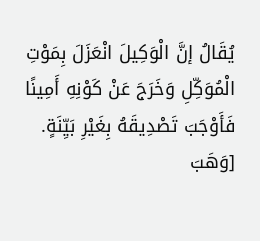يُقَالُ إنَّ الْوَكِيلَ انْعَزَلَ بِمَوْتِ الْمُوَكِّلِ وَخَرَجَ عَنْ كَوْنِهِ أَمِينًا فَأَوْجَبَ تَصْدِيقَهُ بِغَيْرِ بَيِّنَةٍ.
[وَهَبَ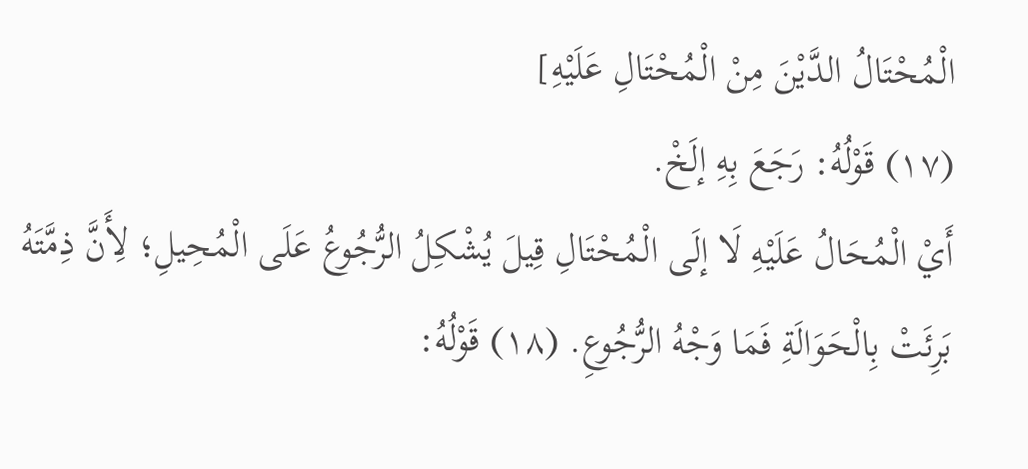الْمُحْتَالُ الدَّيْنَ مِنْ الْمُحْتَالِ عَلَيْهِ]
(١٧) قَوْلُهُ: رَجَعَ بِهِ إلَخْ.
أَيْ الْمُحَالُ عَلَيْهِ لَا إلَى الْمُحْتَالِ قِيلَ يُشْكِلُ الرُّجُوعُ عَلَى الْمُحِيلِ؛ لِأَنَّ ذِمَّتَهُ بَرِئَتْ بِالْحَوَالَةِ فَمَا وَجْهُ الرُّجُوعِ. (١٨) قَوْلُهُ: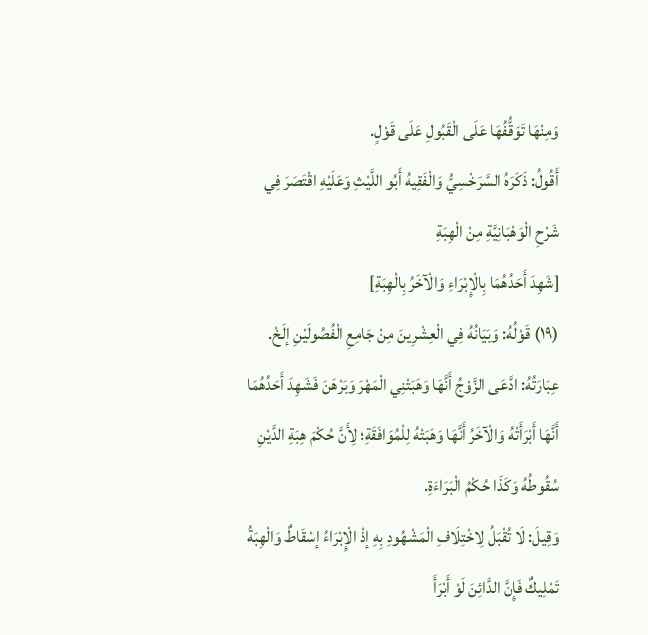وَمِنْهَا تَوَقُّفُهَا عَلَى الْقَبُولِ عَلَى قَوْلٍ.
أَقُولُ: ذَكَرَهُ السَّرَخْسِيُّ وَالْفَقِيهُ أَبُو اللَّيْثِ وَعَلَيْهِ اقْتَصَرَ فِي شَرْحِ الْوَهْبَانِيَّةِ مِنْ الْهِبَةِ
[شَهِدَ أَحَدُهُمَا بِالْإِبْرَاءِ وَالْآخَرُ بِالْهِبَةِ]
(١٩) قَوْلُهُ: وَبَيَانُهُ فِي الْعِشْرِينَ مِنْ جَامِعِ الْفُصُولَيْنِ إلَخْ.
عِبَارَتُهُ: ادَّعَى الزَّوْجُ أَنَّهَا وَهَبَتْنِي الْمَهْرَ وَبَرْهَنَ فَشَهِدَ أَحَدُهُمَا أَنَّهَا أَبْرَأَتْهُ وَالْآخَرُ أَنَّهَا وَهَبَتْهُ لِلْمُوَافَقَةِ؛ لِأَنَّ حُكْمَ هِبَةِ الدَّيْنِ سُقُوطُهُ وَكَذَا حُكْمُ الْبَرَاءَةِ.
وَقِيلَ: لَا تُقْبَلُ لِاخْتِلَافِ الْمَشْهُودِ بِهِ إذْ الْإِبْرَاءُ إسْقَاطٌ وَالْهِبَةُ تَمْلِيكٌ فَإِنَّ الدَّائِنَ لَوْ أَبْرَأَ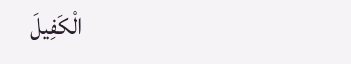الْكَفِيلَ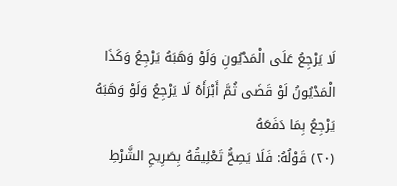لَا يَرْجِعُ عَلَى الْمَدْيُونِ وَلَوْ وَهَبَهُ يَرْجِعُ وَكَذَا الْمَدْيُونُ لَوْ قَضَى ثُمَّ أَبْرَأَهُ لَا يَرْجِعُ وَلَوْ وَهَبَهُ يَرْجِعُ بِمَا دَفَعَهُ
(٢٠) قَوْلُهُ: فَلَا يَصِحُّ تَعْلِيقُهُ بِصَرِيحِ الشَّرْطِ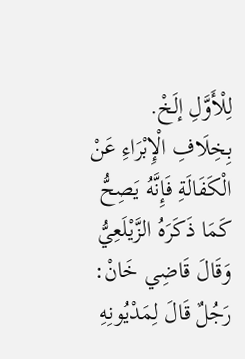لِلْأَوَّلِ إلَخْ.
بِخِلَافِ الْإِبْرَاءِ عَنْ الْكَفَالَةِ فَإِنَّهُ يَصِحُّ كَمَا ذَكَرَهُ الزَّيْلَعِيُّ وَقَالَ قَاضِي خَانْ: رَجُلٌ قَالَ لِمَدْيُونِهِ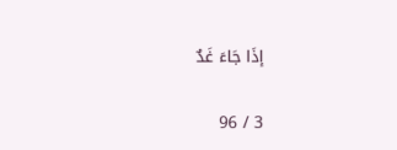إذَا جَاءَ غَدٌ

3 / 96